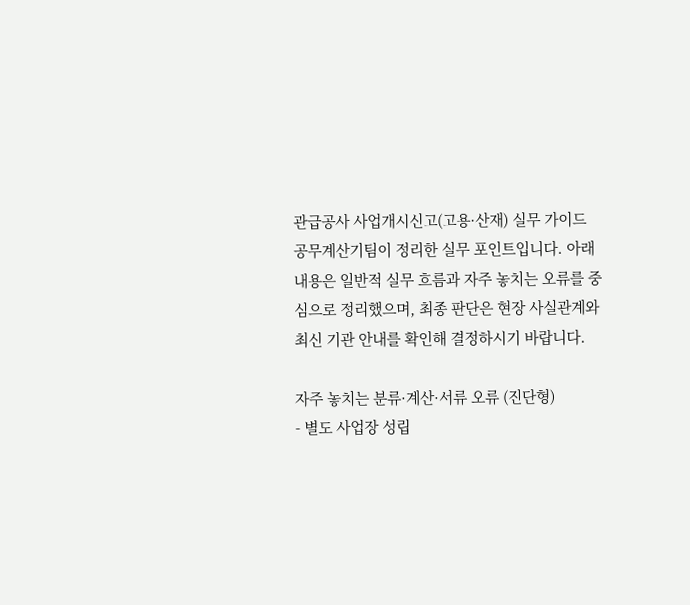관급공사 사업개시신고(고용·산재) 실무 가이드
공무계산기팀이 정리한 실무 포인트입니다. 아래 내용은 일반적 실무 흐름과 자주 놓치는 오류를 중심으로 정리했으며, 최종 판단은 현장 사실관계와 최신 기관 안내를 확인해 결정하시기 바랍니다.

자주 놓치는 분류·계산·서류 오류 (진단형)
- 별도 사업장 성립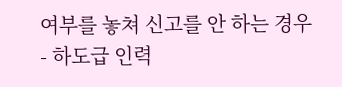여부를 놓쳐 신고를 안 하는 경우
- 하도급 인력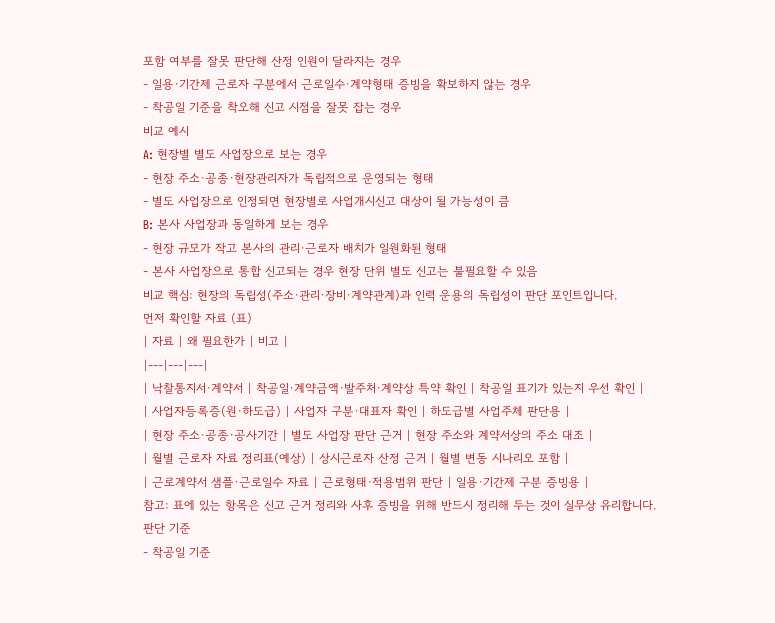포함 여부를 잘못 판단해 산정 인원이 달라지는 경우
- 일용·기간제 근로자 구분에서 근로일수·계약형태 증빙을 확보하지 않는 경우
- 착공일 기준을 착오해 신고 시점을 잘못 잡는 경우
비교 예시
A: 현장별 별도 사업장으로 보는 경우
- 현장 주소·공종·현장관리자가 독립적으로 운영되는 형태
- 별도 사업장으로 인정되면 현장별로 사업개시신고 대상이 될 가능성이 큼
B: 본사 사업장과 동일하게 보는 경우
- 현장 규모가 작고 본사의 관리·근로자 배치가 일원화된 형태
- 본사 사업장으로 통합 신고되는 경우 현장 단위 별도 신고는 불필요할 수 있음
비교 핵심: 현장의 독립성(주소·관리·장비·계약관계)과 인력 운용의 독립성이 판단 포인트입니다.
먼저 확인할 자료 (표)
| 자료 | 왜 필요한가 | 비고 |
|---|---|---|
| 낙찰통지서·계약서 | 착공일·계약금액·발주처·계약상 특약 확인 | 착공일 표기가 있는지 우선 확인 |
| 사업자등록증(원·하도급) | 사업자 구분·대표자 확인 | 하도급별 사업주체 판단용 |
| 현장 주소·공종·공사기간 | 별도 사업장 판단 근거 | 현장 주소와 계약서상의 주소 대조 |
| 월별 근로자 자료 정리표(예상) | 상시근로자 산정 근거 | 월별 변동 시나리오 포함 |
| 근로계약서 샘플·근로일수 자료 | 근로형태·적용범위 판단 | 일용·기간제 구분 증빙용 |
참고: 표에 있는 항목은 신고 근거 정리와 사후 증빙을 위해 반드시 정리해 두는 것이 실무상 유리합니다.
판단 기준
- 착공일 기준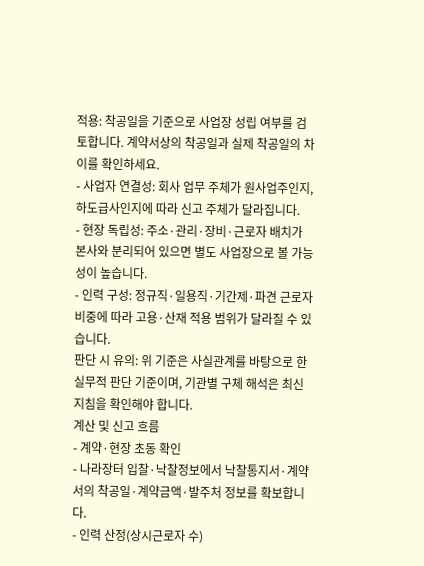적용: 착공일을 기준으로 사업장 성립 여부를 검토합니다. 계약서상의 착공일과 실제 착공일의 차이를 확인하세요.
- 사업자 연결성: 회사 업무 주체가 원사업주인지, 하도급사인지에 따라 신고 주체가 달라집니다.
- 현장 독립성: 주소·관리·장비·근로자 배치가 본사와 분리되어 있으면 별도 사업장으로 볼 가능성이 높습니다.
- 인력 구성: 정규직·일용직·기간제·파견 근로자 비중에 따라 고용·산재 적용 범위가 달라질 수 있습니다.
판단 시 유의: 위 기준은 사실관계를 바탕으로 한 실무적 판단 기준이며, 기관별 구체 해석은 최신 지침을 확인해야 합니다.
계산 및 신고 흐름
- 계약·현장 초동 확인
- 나라장터 입찰·낙찰정보에서 낙찰통지서·계약서의 착공일·계약금액·발주처 정보를 확보합니다.
- 인력 산정(상시근로자 수)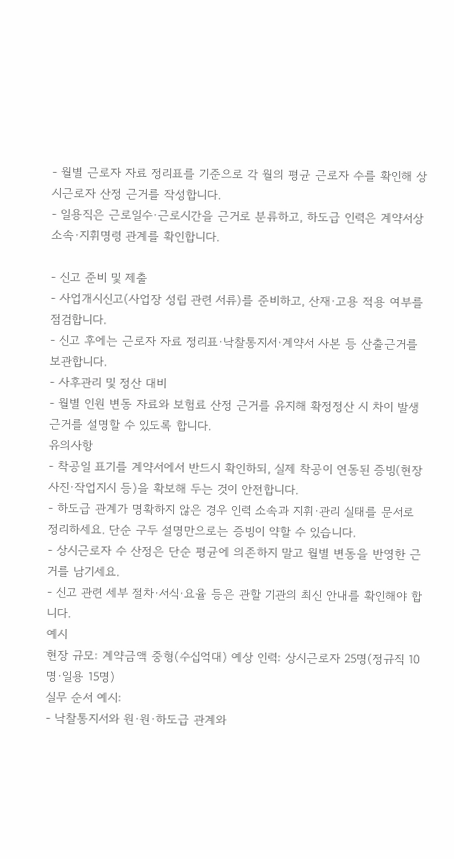- 월별 근로자 자료 정리표를 기준으로 각 월의 평균 근로자 수를 확인해 상시근로자 산정 근거를 작성합니다.
- 일용직은 근로일수·근로시간을 근거로 분류하고, 하도급 인력은 계약서상 소속·지휘명령 관계를 확인합니다.

- 신고 준비 및 제출
- 사업개시신고(사업장 성립 관련 서류)를 준비하고, 산재·고용 적용 여부를 점검합니다.
- 신고 후에는 근로자 자료 정리표·낙찰통지서·계약서 사본 등 산출근거를 보관합니다.
- 사후관리 및 정산 대비
- 월별 인원 변동 자료와 보험료 산정 근거를 유지해 확정정산 시 차이 발생 근거를 설명할 수 있도록 합니다.
유의사항
- 착공일 표기를 계약서에서 반드시 확인하되, 실제 착공이 연동된 증빙(현장 사진·작업지시 등)을 확보해 두는 것이 안전합니다.
- 하도급 관계가 명확하지 않은 경우 인력 소속과 지휘·관리 실태를 문서로 정리하세요. 단순 구두 설명만으로는 증빙이 약할 수 있습니다.
- 상시근로자 수 산정은 단순 평균에 의존하지 말고 월별 변동을 반영한 근거를 남기세요.
- 신고 관련 세부 절차·서식·요율 등은 관할 기관의 최신 안내를 확인해야 합니다.
예시
현장 규모: 계약금액 중형(수십억대) 예상 인력: 상시근로자 25명(정규직 10명·일용 15명)
실무 순서 예시:
- 낙찰통지서와 원·원·하도급 관계와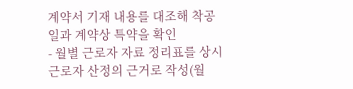계약서 기재 내용를 대조해 착공일과 계약상 특약을 확인
- 월별 근로자 자료 정리표를 상시근로자 산정의 근거로 작성(월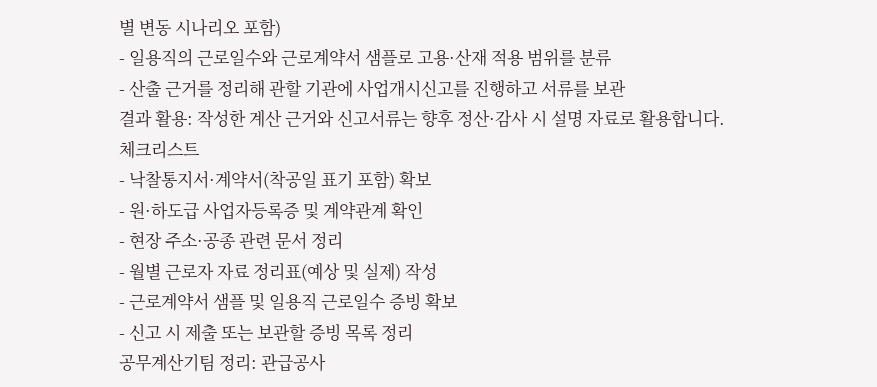별 변동 시나리오 포함)
- 일용직의 근로일수와 근로계약서 샘플로 고용·산재 적용 범위를 분류
- 산출 근거를 정리해 관할 기관에 사업개시신고를 진행하고 서류를 보관
결과 활용: 작성한 계산 근거와 신고서류는 향후 정산·감사 시 설명 자료로 활용합니다.
체크리스트
- 낙찰통지서·계약서(착공일 표기 포함) 확보
- 원·하도급 사업자등록증 및 계약관계 확인
- 현장 주소·공종 관련 문서 정리
- 월별 근로자 자료 정리표(예상 및 실제) 작성
- 근로계약서 샘플 및 일용직 근로일수 증빙 확보
- 신고 시 제출 또는 보관할 증빙 목록 정리
공무계산기팀 정리: 관급공사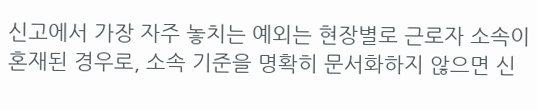신고에서 가장 자주 놓치는 예외는 현장별로 근로자 소속이 혼재된 경우로, 소속 기준을 명확히 문서화하지 않으면 신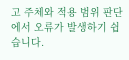고 주체와 적용 범위 판단에서 오류가 발생하기 쉽습니다.